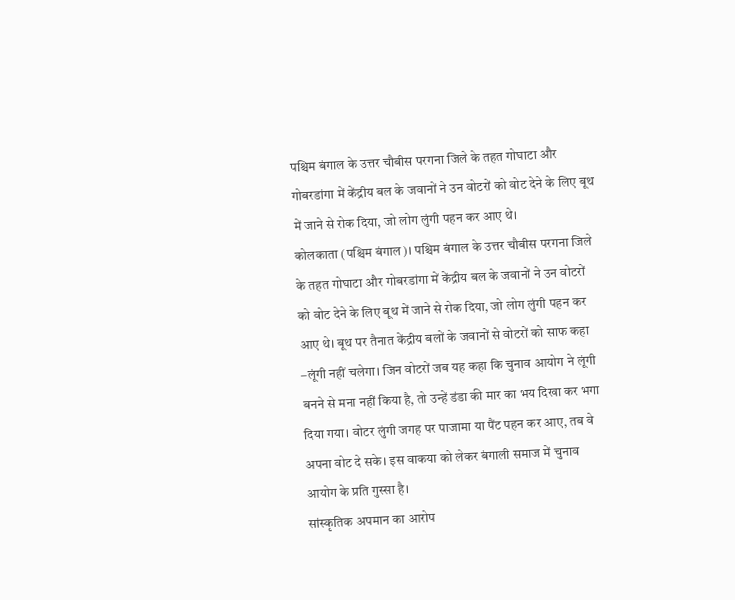पश्चिम बंगाल के उत्तर चौबीस परगना जिले के तहत गोघाटा और गोबरडांगा में केंद्रीय बल के जवानों ने उन वोटरों को वोट देने के लिए बूथ में जाने से रोक दिया, जो लोग लुंगी पहन कर आए थे।
कोलकाता (पश्चिम बंगाल)। पश्चिम बंगाल के उत्तर चौबीस परगना जिले के तहत गोघाटा और गोबरडांगा में केंद्रीय बल के जवानों ने उन वोटरों को वोट देने के लिए बूथ में जाने से रोक दिया, जो लोग लुंगी पहन कर आए थे। बूथ पर तैनात केंद्रीय बलों के जवानों से वोटरों को साफ कहा –लूंगी नहीं चलेगा। जिन वोटरों जब यह कहा कि चुनाव आयोग ने लूंगी बनने से मना नहीं किया है, तो उन्हें डंडा की मार का भय दिखा कर भगा दिया गया। वोटर लुंगी जगह पर पाजामा या पैंट पहन कर आए, तब वे अपना वोट दे सके। इस वाकया को लेकर बंगाली समाज में चुनाव आयोग के प्रति गुस्सा है।
सांस्कृतिक अपमान का आरोप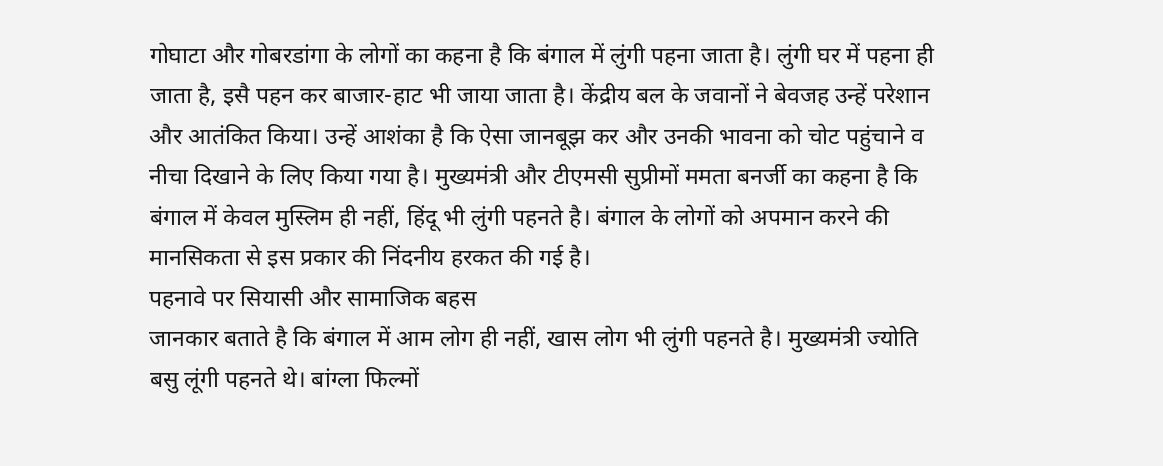गोघाटा और गोबरडांगा के लोगों का कहना है कि बंगाल में लुंगी पहना जाता है। लुंगी घर में पहना ही जाता है, इसै पहन कर बाजार-हाट भी जाया जाता है। केंद्रीय बल के जवानों ने बेवजह उन्हें परेशान और आतंकित किया। उन्हें आशंका है कि ऐसा जानबूझ कर और उनकी भावना को चोट पहुंचाने व नीचा दिखाने के लिए किया गया है। मुख्यमंत्री और टीएमसी सुप्रीमों ममता बनर्जी का कहना है कि बंगाल में केवल मुस्लिम ही नहीं, हिंदू भी लुंगी पहनते है। बंगाल के लोगों को अपमान करने की मानसिकता से इस प्रकार की निंदनीय हरकत की गई है।
पहनावे पर सियासी और सामाजिक बहस
जानकार बताते है कि बंगाल में आम लोग ही नहीं, खास लोग भी लुंगी पहनते है। मुख्यमंत्री ज्योति बसु लूंगी पहनते थे। बांग्ला फिल्मों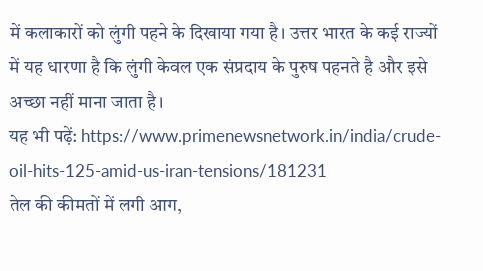में कलाकारों को लुंगी पहने के दिखाया गया है। उत्तर भारत के कई राज्यों में यह धारणा है कि लुंगी केवल एक संप्रदाय के पुरुष पहनते है और इसे अच्छा नहीं माना जाता है।
यह भी पढ़ें: https://www.primenewsnetwork.in/india/crude-oil-hits-125-amid-us-iran-tensions/181231
तेल की कीमतों में लगी आग,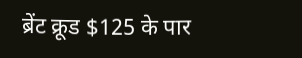ब्रेंट क्रूड $125 के पार